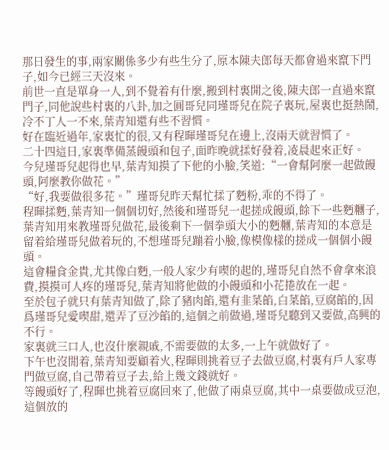那日發生的事,兩家關係多少有些生分了,原本陳夫郎每天都會過來竄下門子,如今已經三天沒來。
前世一直是單身一人,到不覺着有什麼,搬到村裏開之後,陳夫郎一直過來竄門子,同他說些村裏的八卦,加之圓哥兒同瑾哥兒在院子裏玩,屋裏也挺熱鬧,冷不丁人一不來,葉青知還有些不習慣。
好在臨近過年,家裏忙的很,又有程暉瑾哥兒在邊上,沒兩天就習慣了。
二十四這日,家裏準備蒸饅頭和包子,面昨晚就揉好發着,凌晨起來正好。
今兒瑾哥兒起得也早,葉青知摸了下他的小臉,笑道:“一會幫阿麼一起做饅頭,阿麼教你做花。”
“好,我要做很多花。”瑾哥兒昨天幫忙揉了麪粉,乖的不得了。
程暉揉麪,葉青知一個個切好,然後和瑾哥兒一起搓成饅頭,餘下一些麪糰子,葉青知用來教瑾哥兒做花,最後剩下一個拳頭大小的麪糰,葉青知的本意是留着給瑾哥兒做着玩的,不想瑾哥兒蹦着小臉,像模像樣的搓成一個個小饅頭。
這會糧食金貴,尤其像白麪,一般人家少有喫的起的,瑾哥兒自然不會拿來浪費,摸摸可人疼的瑾哥兒,葉青知將他做的小饅頭和小花捲放在一起。
至於包子就只有葉青知做了,除了豬肉餡,還有韭菜餡,白菜餡,豆腐餡的,因爲瑾哥兒愛喫甜,還弄了豆沙餡的,這個之前做過,瑾哥兒聽到又要做,高興的不行。
家裏就三口人,也沒什麼親戚,不需要做的太多,一上午就做好了。
下午也沒閒着,葉青知要顧着火,程暉則挑着豆子去做豆腐,村裏有戶人家專門做豆腐,自己帶着豆子去,給上幾文錢就好。
等饅頭好了,程暉也挑着豆腐回來了,他做了兩桌豆腐,其中一桌要做成豆泡,這個放的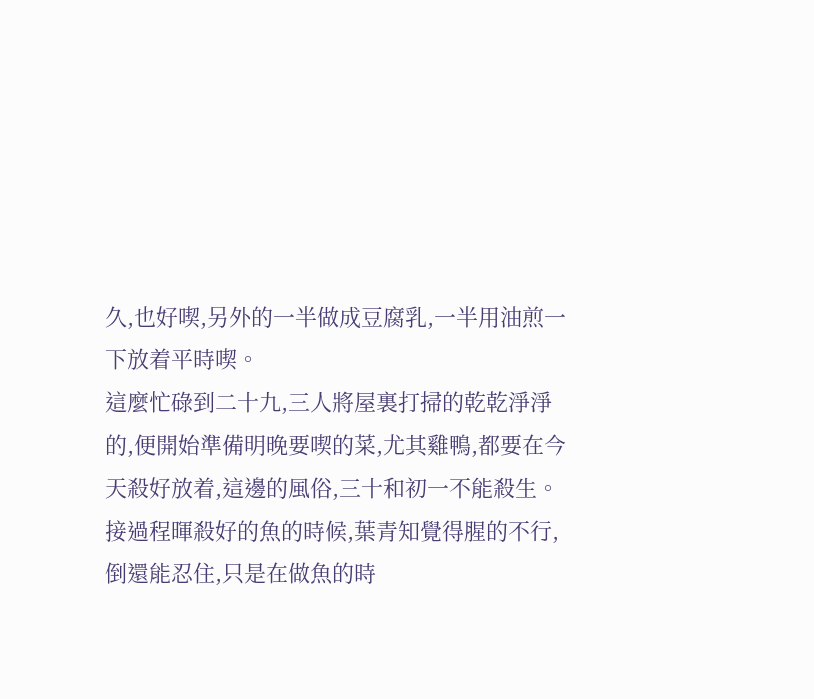久,也好喫,另外的一半做成豆腐乳,一半用油煎一下放着平時喫。
這麼忙碌到二十九,三人將屋裏打掃的乾乾淨淨的,便開始準備明晚要喫的菜,尤其雞鴨,都要在今天殺好放着,這邊的風俗,三十和初一不能殺生。
接過程暉殺好的魚的時候,葉青知覺得腥的不行,倒還能忍住,只是在做魚的時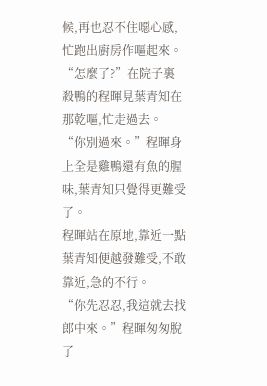候,再也忍不住噁心感,忙跑出廚房作嘔起來。
“怎麼了?”在院子裏殺鴨的程暉見葉青知在那乾嘔,忙走過去。
“你別過來。”程暉身上全是雞鴨還有魚的腥味,葉青知只覺得更難受了。
程暉站在原地,靠近一點葉青知便越發難受,不敢靠近,急的不行。
“你先忍忍,我這就去找郎中來。”程暉匆匆脫了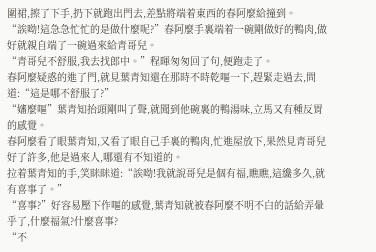圍裙,擦了下手,扔下就跑出門去,差點將端着東西的春阿麼給撞到。
“誒呦!這急急忙忙的是做什麼呢?”春阿麼手裏端着一碗剛做好的鴨肉,做好就親自端了一碗過來給青哥兒。
“青哥兒不舒服,我去找郎中。”程暉匆匆回了句,便跑走了。
春阿麼疑惑的進了門,就見葉青知還在那時不時乾嘔一下,趕緊走過去,問道:“這是哪不舒服了?”
“嬸麼嘔”葉青知抬頭剛叫了聲,就聞到他碗裏的鴨湯味,立馬又有種反胃的感覺。
春阿麼看了眼葉青知,又看了眼自己手裏的鴨肉,忙進屋放下,果然見青哥兒好了許多,他是過來人,哪還有不知道的。
拉着葉青知的手,笑眯眯道:“誒呦!我就說哥兒是個有福,瞧瞧,這纔多久,就有喜事了。”
“喜事?”好容易壓下作嘔的感覺,葉青知就被春阿麼不明不白的話給弄暈乎了,什麼福氣?什麼喜事?
“不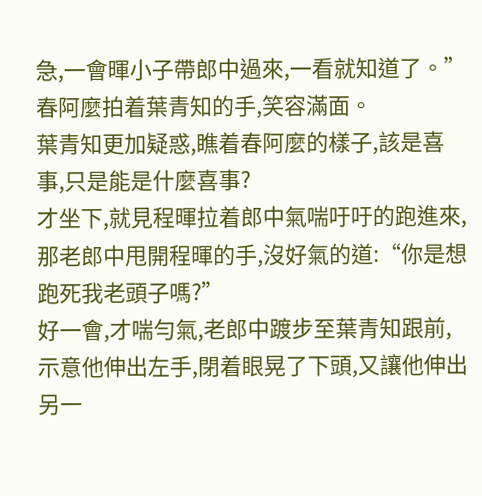急,一會暉小子帶郎中過來,一看就知道了。”春阿麼拍着葉青知的手,笑容滿面。
葉青知更加疑惑,瞧着春阿麼的樣子,該是喜事,只是能是什麼喜事?
才坐下,就見程暉拉着郎中氣喘吁吁的跑進來,那老郎中甩開程暉的手,沒好氣的道:“你是想跑死我老頭子嗎?”
好一會,才喘勻氣,老郎中踱步至葉青知跟前,示意他伸出左手,閉着眼晃了下頭,又讓他伸出另一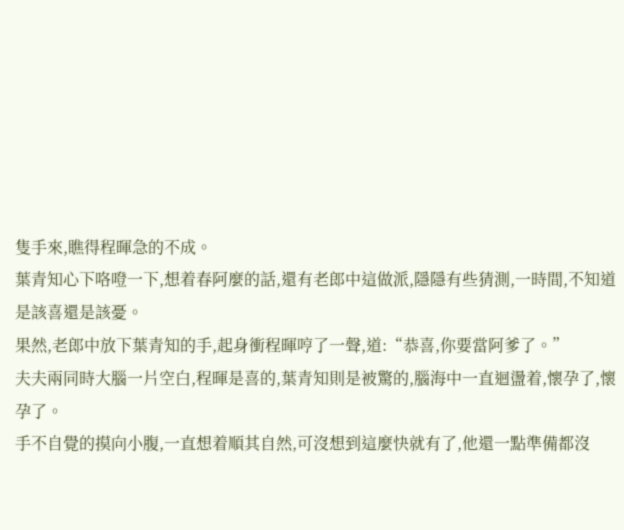隻手來,瞧得程暉急的不成。
葉青知心下咯噔一下,想着春阿麼的話,還有老郎中這做派,隱隱有些猜測,一時間,不知道是該喜還是該憂。
果然,老郎中放下葉青知的手,起身衝程暉哼了一聲,道:“恭喜,你要當阿爹了。”
夫夫兩同時大腦一片空白,程暉是喜的,葉青知則是被驚的,腦海中一直迴盪着,懷孕了,懷孕了。
手不自覺的摸向小腹,一直想着順其自然,可沒想到這麼快就有了,他還一點準備都沒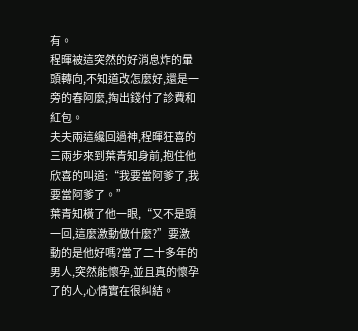有。
程暉被這突然的好消息炸的暈頭轉向,不知道改怎麼好,還是一旁的春阿麼,掏出錢付了診費和紅包。
夫夫兩這纔回過神,程暉狂喜的三兩步來到葉青知身前,抱住他欣喜的叫道:“我要當阿爹了,我要當阿爹了。”
葉青知橫了他一眼,“又不是頭一回,這麼激動做什麼?”要激動的是他好嗎?當了二十多年的男人,突然能懷孕,並且真的懷孕了的人,心情實在很糾結。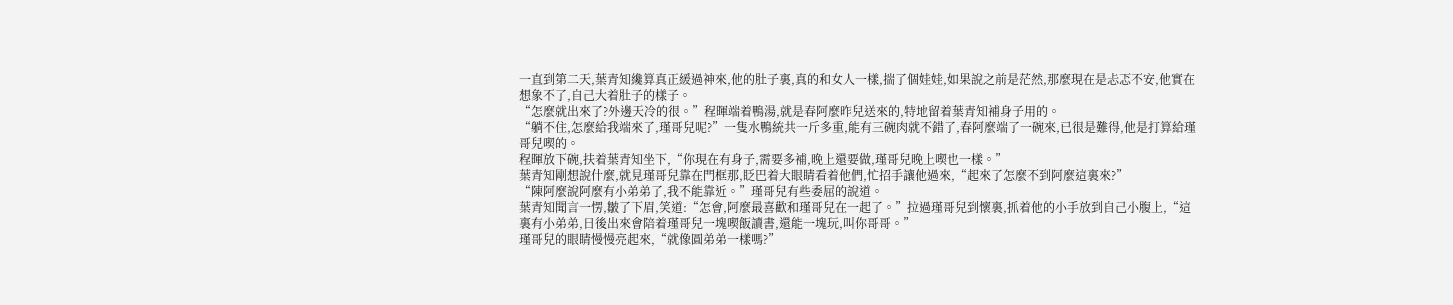一直到第二天,葉青知纔算真正緩過神來,他的肚子裏,真的和女人一樣,揣了個娃娃,如果說之前是茫然,那麼現在是忐忑不安,他實在想象不了,自己大着肚子的樣子。
“怎麼就出來了?外邊天冷的很。”程暉端着鴨湯,就是春阿麼昨兒送來的,特地留着葉青知補身子用的。
“躺不住,怎麼給我端來了,瑾哥兒呢?”一隻水鴨統共一斤多重,能有三碗肉就不錯了,春阿麼端了一碗來,已很是難得,他是打算給瑾哥兒喫的。
程暉放下碗,扶着葉青知坐下,“你現在有身子,需要多補,晚上還要做,瑾哥兒晚上喫也一樣。”
葉青知剛想說什麼,就見瑾哥兒靠在門框那,眨巴着大眼睛看着他們,忙招手讓他過來,“起來了怎麼不到阿麼這裏來?”
“陳阿麼說阿麼有小弟弟了,我不能靠近。”瑾哥兒有些委屈的說道。
葉青知聞言一愣,皺了下眉,笑道:“怎會,阿麼最喜歡和瑾哥兒在一起了。”拉過瑾哥兒到懷裏,抓着他的小手放到自己小腹上,“這裏有小弟弟,日後出來會陪着瑾哥兒一塊喫飯讀書,還能一塊玩,叫你哥哥。”
瑾哥兒的眼睛慢慢亮起來,“就像圓弟弟一樣嗎?”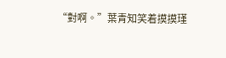“對啊。”葉青知笑着摸摸瑾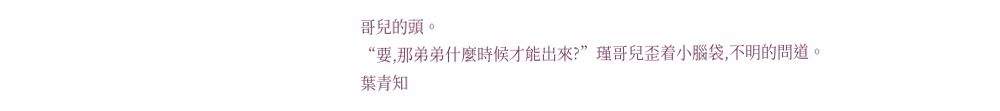哥兒的頭。
“要,那弟弟什麼時候才能出來?”瑾哥兒歪着小腦袋,不明的問道。
葉青知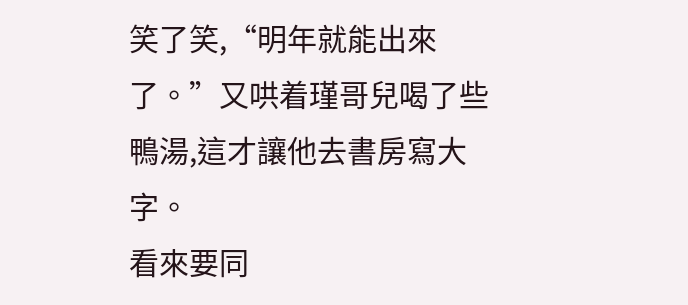笑了笑,“明年就能出來了。”又哄着瑾哥兒喝了些鴨湯,這才讓他去書房寫大字。
看來要同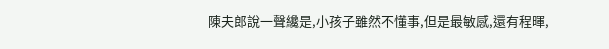陳夫郎說一聲纔是,小孩子雖然不懂事,但是最敏感,還有程暉,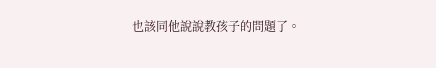也該同他說說教孩子的問題了。